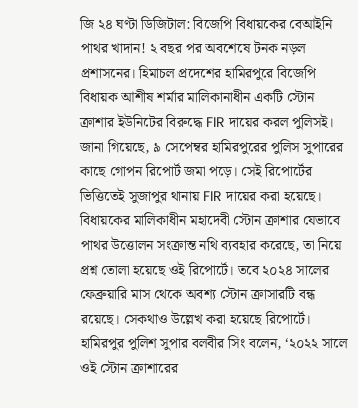জি ২৪ ঘণ্টা ডিজিটাল: বিজেপি বিধায়কের বেআইনি পাথর খাদান! ২ বছর পর অবশেষে টনক নড়ল প্রশাসনের। হিমাচল প্রদেশের হামিরপুরে বিজেপি বিধায়ক আশীষ শর্মার মালিকানাধীন একটি স্টোন ক্রাশার ইউনিটের বিরুদ্ধে FIR দায়ের করল পুলিসই।
জানা গিয়েছে, ৯ সেপেম্বর হামিরপুরের পুলিস সুপারের কাছে গোপন রিপোর্ট জমা পড়ে। সেই রিপোর্টের ভিত্তিতেই সুজাপুর থানায় FIR দায়ের করা হয়েছে। বিধায়কের মালিকাধীন মহাদেবী স্টোন ক্রাশার যেভাবে পাথর উত্তোলন সংক্রান্ত নথি ব্যবহার করেছে, তা নিয়ে প্রশ্ন তোলা হয়েছে ওই রিপোর্টে। তবে ২০২৪ সালের ফেব্রুয়ারি মাস থেকে অবশ্য স্টোন ক্রাসারটি বন্ধ রয়েছে। সেকথাও উল্লেখ করা হয়েছে রিপোর্টে।
হামিরপুর পুলিশ সুপার বলবীর সিং বলেন, ‘২০২২ সালে ওই স্টোন ক্রাশারের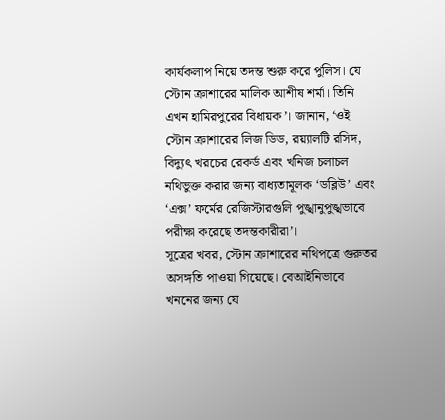কার্যকলাপ নিয়ে তদন্ত শুরু করে পুলিস। যে স্টোন ক্রাশারের মালিক আশীষ শর্মা। তিনি এখন হামিরপুরের বিধায়ক’। জানান, ‘ওই স্টোন ক্রাশারের লিজ ডিড, রয়্যালটি রসিদ, বিদ্যুৎ খরচের রেকর্ড এবং খনিজ চলাচল নথিভুক্ত করার জন্য বাধ্যতামূলক ‘ডব্লিউ’ এবং ‘এক্স’ ফর্মের রেজিস্টারগুলি পুঙ্খানুপুঙ্খভাবে পরীক্ষা করেছে তদন্তকারীরা’।
সূত্রের খবর, স্টোন ক্রাশারের নথিপত্রে গুরুতর অসঙ্গতি পাওয়া গিয়েছে। বেআইনিভাবে খননের জন্য যে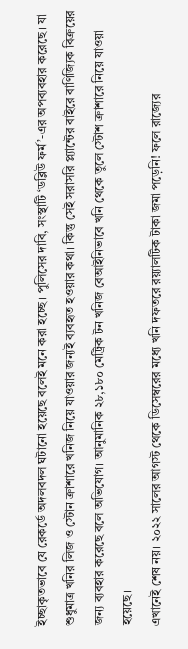ইচ্ছাকৃতভাবে যে রেকর্ডে অদলবদল ঘটানো হয়েছে বলেই মনে করা হচ্ছে। পুলিসের দাবি, সংস্থাটি ‘ডব্লিউ ফর্ম’-এর অপব্যবহার করেছে। যা শুধুমাত্র খনির লিজ ও স্টোন ক্রাশারে খনিজ নিয়ে যাওয়ার জন্যই ব্যবহৃত হওয়ার কথা। কিন্তু সেই সরাসরি প্ল্যান্টের বাইরে বাণিজ্যিক বিক্রয়ের জন্য ব্যবহার করেছে বলে অভিযোগ। আনুমানিক ২৮,১৮০ মেট্রিক টন খনিজ বেআইনিভাবে খনি থেকে তুলে স্টোশ ক্রাশারে নিয়ে যাওয়া হয়েছে।
এখানেই শেষ নয়। ২০২২ সালের আগস্ট থেকে ডিসেম্বরের মধ্যে খনি দফতরে রয়্যালটিক টাকা জমা পড়েনি! ফলে রাজ্যের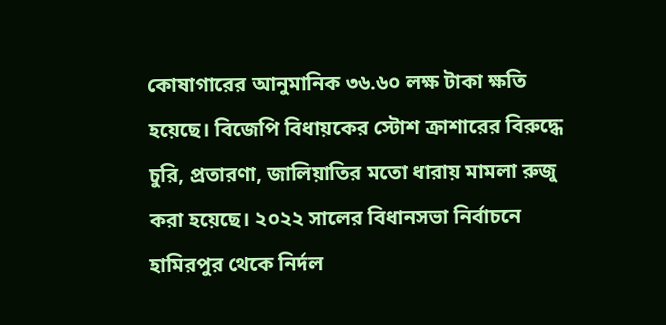কোষাগারের আনুমানিক ৩৬.৬০ লক্ষ টাকা ক্ষতি হয়েছে। বিজেপি বিধায়কের স্টোশ ক্রাশারের বিরুদ্ধে চুরি, প্রতারণা, জালিয়াতির মতো ধারায় মামলা রুজু করা হয়েছে। ২০২২ সালের বিধানসভা নির্বাচনে হামিরপুর থেকে নির্দল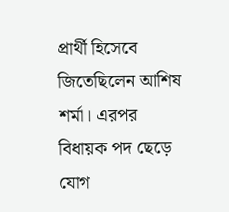প্রার্থী হিসেবে জিতেছিলেন আশিষ শর্মা। এরপর বিধায়ক পদ ছেড়ে যোগ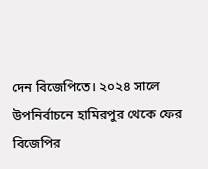দেন বিজেপিতে। ২০২৪ সালে উপনির্বাচনে হামিরপুর থেকে ফের বিজেপির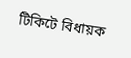টিকিটে বিধায়ক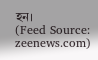হন।
(Feed Source: zeenews.com)